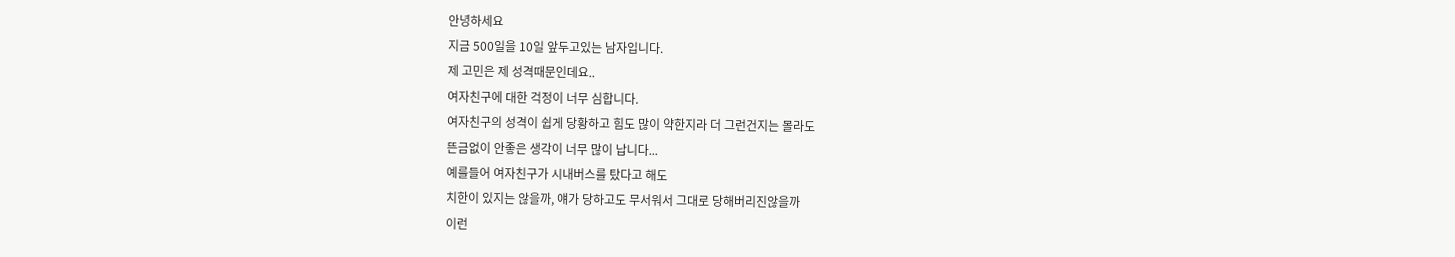안녕하세요
지금 500일을 10일 앞두고있는 남자입니다.
제 고민은 제 성격때문인데요..
여자친구에 대한 걱정이 너무 심합니다.
여자친구의 성격이 쉽게 당황하고 힘도 많이 약한지라 더 그런건지는 몰라도
뜬금없이 안좋은 생각이 너무 많이 납니다...
예를들어 여자친구가 시내버스를 탔다고 해도
치한이 있지는 않을까, 얘가 당하고도 무서워서 그대로 당해버리진않을까
이런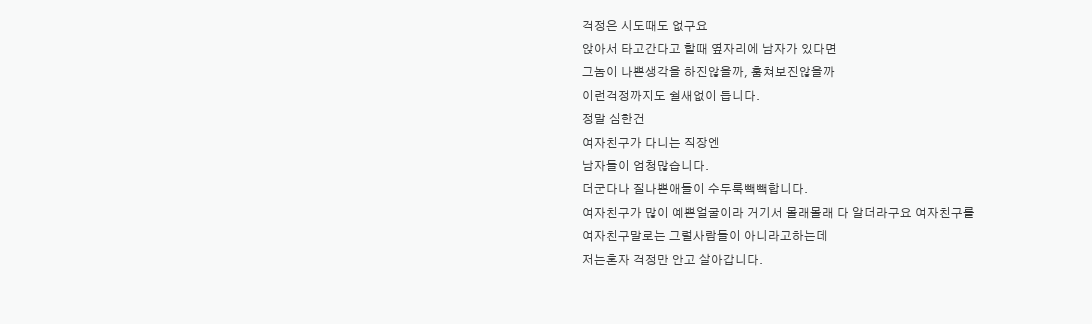걱정은 시도때도 없구요
앉아서 타고간다고 할때 옆자리에 남자가 있다면
그놈이 나쁜생각을 하진않을까, 훔쳐보진않을까
이런걱정까지도 쉴새없이 듭니다.
정말 심한건
여자친구가 다니는 직장엔
남자들이 엄청많습니다.
더군다나 질나쁜애들이 수두룩빽빽합니다.
여자친구가 많이 예쁜얼굴이라 거기서 몰래몰래 다 알더라구요 여자친구를
여자친구말로는 그럴사람들이 아니라고하는데
저는혼자 걱정만 안고 살아갑니다.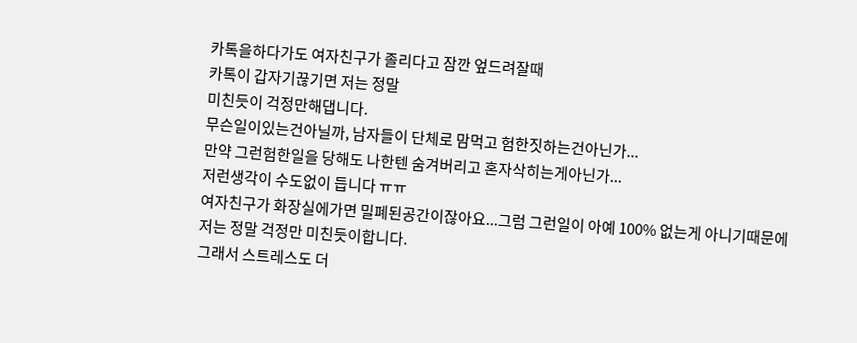카톡을하다가도 여자친구가 졸리다고 잠깐 엎드려잘때
카톡이 갑자기끊기면 저는 정말
미친듯이 걱정만해댑니다.
무슨일이있는건아닐까, 남자들이 단체로 맘먹고 험한짓하는건아닌가...
만약 그런험한일을 당해도 나한텐 숨겨버리고 혼자삭히는게아닌가...
저런생각이 수도없이 듭니다 ㅠㅠ
여자친구가 화장실에가면 밀폐된공간이잖아요...그럼 그런일이 아예 100% 없는게 아니기때문에
저는 정말 걱정만 미친듯이합니다.
그래서 스트레스도 더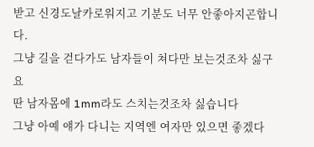받고 신경도날카로워지고 기분도 너무 안좋아지곤합니다.
그냥 길을 걷다가도 남자들이 쳐다만 보는것조차 싫구요
딴 남자몸에 1mm라도 스치는것조차 싫습니다
그냥 아예 얘가 다니는 지역엔 여자만 있으면 좋겠다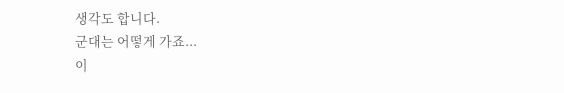생각도 합니다.
군대는 어떻게 가죠...
이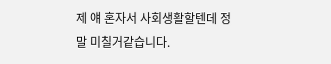제 얘 혼자서 사회생활할텐데 정말 미칠거같습니다.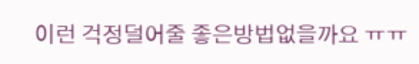이런 걱정덜어줄 좋은방법없을까요 ㅠㅠ